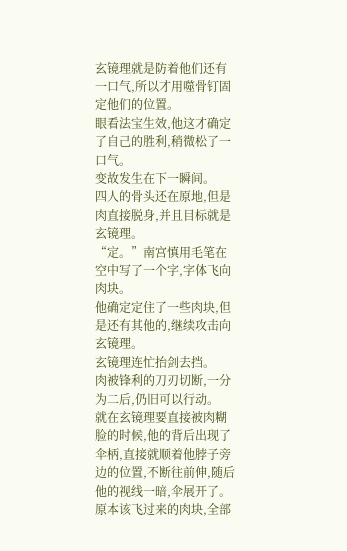玄镜理就是防着他们还有一口气,所以才用噬骨钉固定他们的位置。
眼看法宝生效,他这才确定了自己的胜利,稍微松了一口气。
变故发生在下一瞬间。
四人的骨头还在原地,但是肉直接脱身,并且目标就是玄镜理。
“定。”南宫慎用毛笔在空中写了一个字,字体飞向肉块。
他确定定住了一些肉块,但是还有其他的,继续攻击向玄镜理。
玄镜理连忙抬剑去挡。
肉被锋利的刀刃切断,一分为二后,仍旧可以行动。
就在玄镜理要直接被肉糊脸的时候,他的背后出现了伞柄,直接就顺着他脖子旁边的位置,不断往前伸,随后他的视线一暗,伞展开了。
原本该飞过来的肉块,全部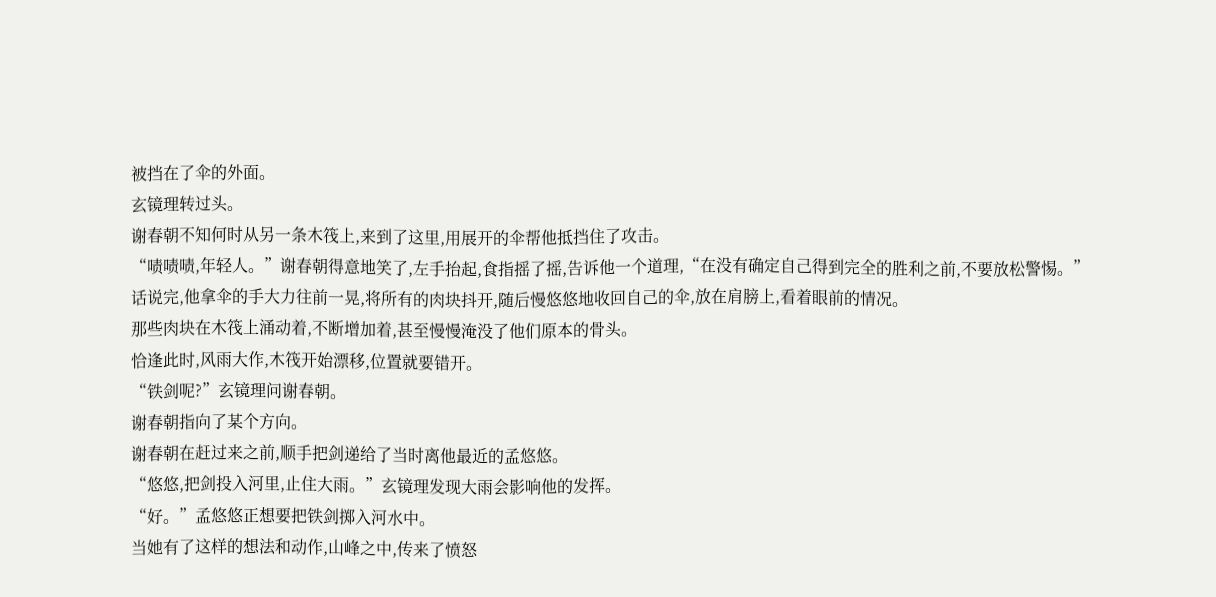被挡在了伞的外面。
玄镜理转过头。
谢春朝不知何时从另一条木筏上,来到了这里,用展开的伞帮他抵挡住了攻击。
“啧啧啧,年轻人。”谢春朝得意地笑了,左手抬起,食指摇了摇,告诉他一个道理,“在没有确定自己得到完全的胜利之前,不要放松警惕。”
话说完,他拿伞的手大力往前一晃,将所有的肉块抖开,随后慢悠悠地收回自己的伞,放在肩膀上,看着眼前的情况。
那些肉块在木筏上涌动着,不断增加着,甚至慢慢淹没了他们原本的骨头。
恰逢此时,风雨大作,木筏开始漂移,位置就要错开。
“铁剑呢?”玄镜理问谢春朝。
谢春朝指向了某个方向。
谢春朝在赶过来之前,顺手把剑递给了当时离他最近的孟悠悠。
“悠悠,把剑投入河里,止住大雨。”玄镜理发现大雨会影响他的发挥。
“好。”孟悠悠正想要把铁剑掷入河水中。
当她有了这样的想法和动作,山峰之中,传来了愤怒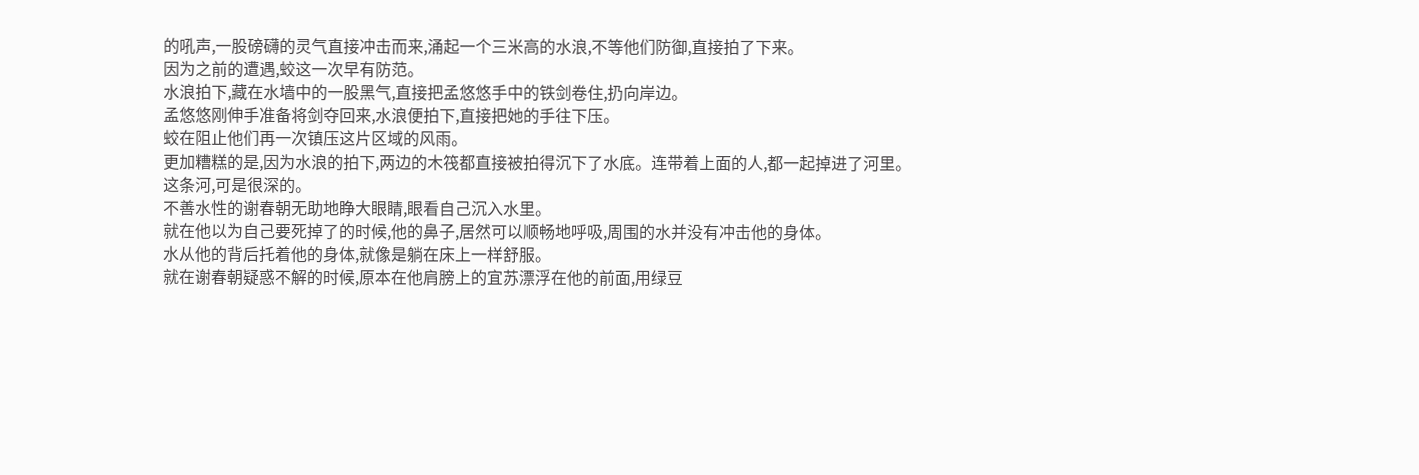的吼声,一股磅礴的灵气直接冲击而来,涌起一个三米高的水浪,不等他们防御,直接拍了下来。
因为之前的遭遇,蛟这一次早有防范。
水浪拍下,藏在水墙中的一股黑气,直接把孟悠悠手中的铁剑卷住,扔向岸边。
孟悠悠刚伸手准备将剑夺回来,水浪便拍下,直接把她的手往下压。
蛟在阻止他们再一次镇压这片区域的风雨。
更加糟糕的是,因为水浪的拍下,两边的木筏都直接被拍得沉下了水底。连带着上面的人,都一起掉进了河里。
这条河,可是很深的。
不善水性的谢春朝无助地睁大眼睛,眼看自己沉入水里。
就在他以为自己要死掉了的时候,他的鼻子,居然可以顺畅地呼吸,周围的水并没有冲击他的身体。
水从他的背后托着他的身体,就像是躺在床上一样舒服。
就在谢春朝疑惑不解的时候,原本在他肩膀上的宜苏漂浮在他的前面,用绿豆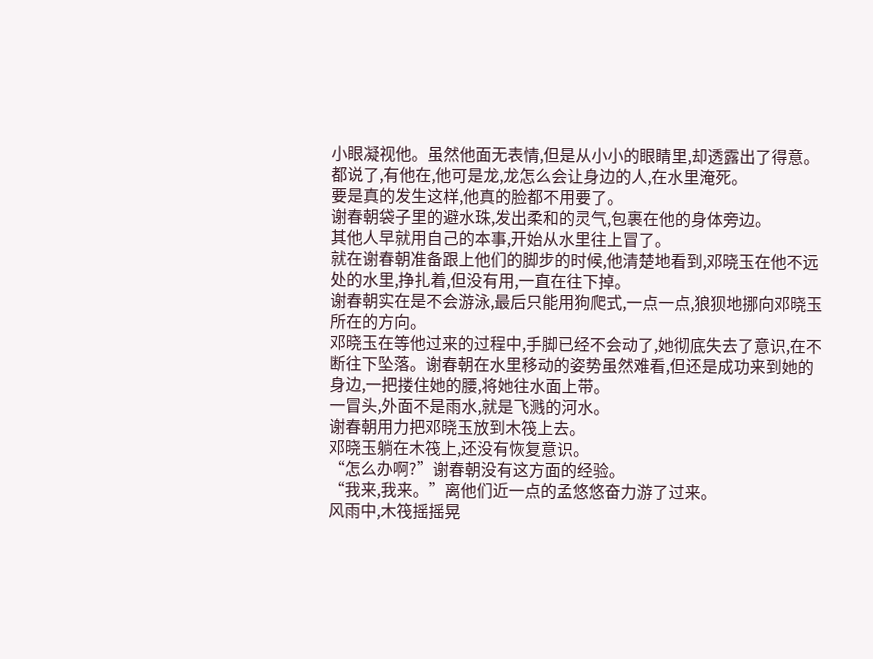小眼凝视他。虽然他面无表情,但是从小小的眼睛里,却透露出了得意。
都说了,有他在,他可是龙,龙怎么会让身边的人,在水里淹死。
要是真的发生这样,他真的脸都不用要了。
谢春朝袋子里的避水珠,发出柔和的灵气,包裹在他的身体旁边。
其他人早就用自己的本事,开始从水里往上冒了。
就在谢春朝准备跟上他们的脚步的时候,他清楚地看到,邓晓玉在他不远处的水里,挣扎着,但没有用,一直在往下掉。
谢春朝实在是不会游泳,最后只能用狗爬式,一点一点,狼狈地挪向邓晓玉所在的方向。
邓晓玉在等他过来的过程中,手脚已经不会动了,她彻底失去了意识,在不断往下坠落。谢春朝在水里移动的姿势虽然难看,但还是成功来到她的身边,一把搂住她的腰,将她往水面上带。
一冒头,外面不是雨水,就是飞溅的河水。
谢春朝用力把邓晓玉放到木筏上去。
邓晓玉躺在木筏上,还没有恢复意识。
“怎么办啊?”谢春朝没有这方面的经验。
“我来,我来。”离他们近一点的孟悠悠奋力游了过来。
风雨中,木筏摇摇晃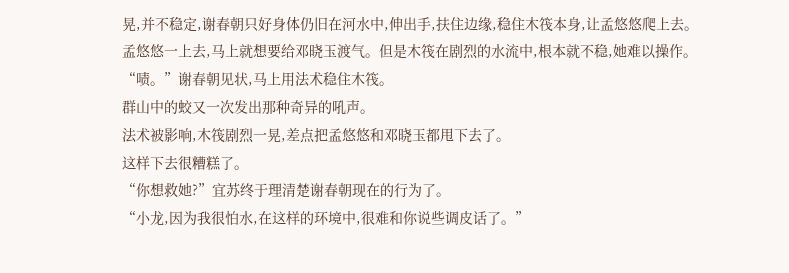晃,并不稳定,谢春朝只好身体仍旧在河水中,伸出手,扶住边缘,稳住木筏本身,让孟悠悠爬上去。
孟悠悠一上去,马上就想要给邓晓玉渡气。但是木筏在剧烈的水流中,根本就不稳,她难以操作。
“啧。”谢春朝见状,马上用法术稳住木筏。
群山中的蛟又一次发出那种奇异的吼声。
法术被影响,木筏剧烈一晃,差点把孟悠悠和邓晓玉都甩下去了。
这样下去很糟糕了。
“你想救她?”宜苏终于理清楚谢春朝现在的行为了。
“小龙,因为我很怕水,在这样的环境中,很难和你说些调皮话了。”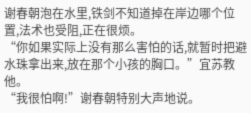谢春朝泡在水里,铁剑不知道掉在岸边哪个位置,法术也受阻,正在很烦。
“你如果实际上没有那么害怕的话,就暂时把避水珠拿出来,放在那个小孩的胸口。”宜苏教他。
“我很怕啊!”谢春朝特别大声地说。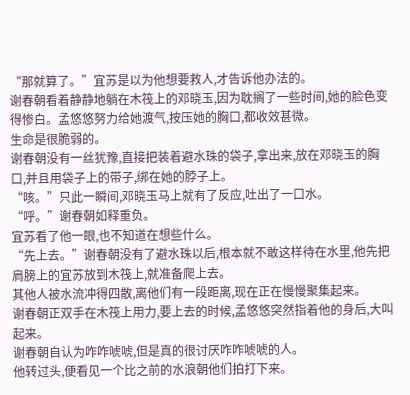“那就算了。”宜苏是以为他想要救人,才告诉他办法的。
谢春朝看着静静地躺在木筏上的邓晓玉,因为耽搁了一些时间,她的脸色变得惨白。孟悠悠努力给她渡气,按压她的胸口,都收效甚微。
生命是很脆弱的。
谢春朝没有一丝犹豫,直接把装着避水珠的袋子,拿出来,放在邓晓玉的胸口,并且用袋子上的带子,绑在她的脖子上。
“咳。”只此一瞬间,邓晓玉马上就有了反应,吐出了一口水。
“呼。”谢春朝如释重负。
宜苏看了他一眼,也不知道在想些什么。
“先上去。”谢春朝没有了避水珠以后,根本就不敢这样待在水里,他先把肩膀上的宜苏放到木筏上,就准备爬上去。
其他人被水流冲得四散,离他们有一段距离,现在正在慢慢聚集起来。
谢春朝正双手在木筏上用力,要上去的时候,孟悠悠突然指着他的身后,大叫起来。
谢春朝自认为咋咋唬唬,但是真的很讨厌咋咋唬唬的人。
他转过头,便看见一个比之前的水浪朝他们拍打下来。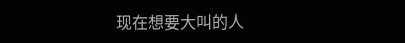现在想要大叫的人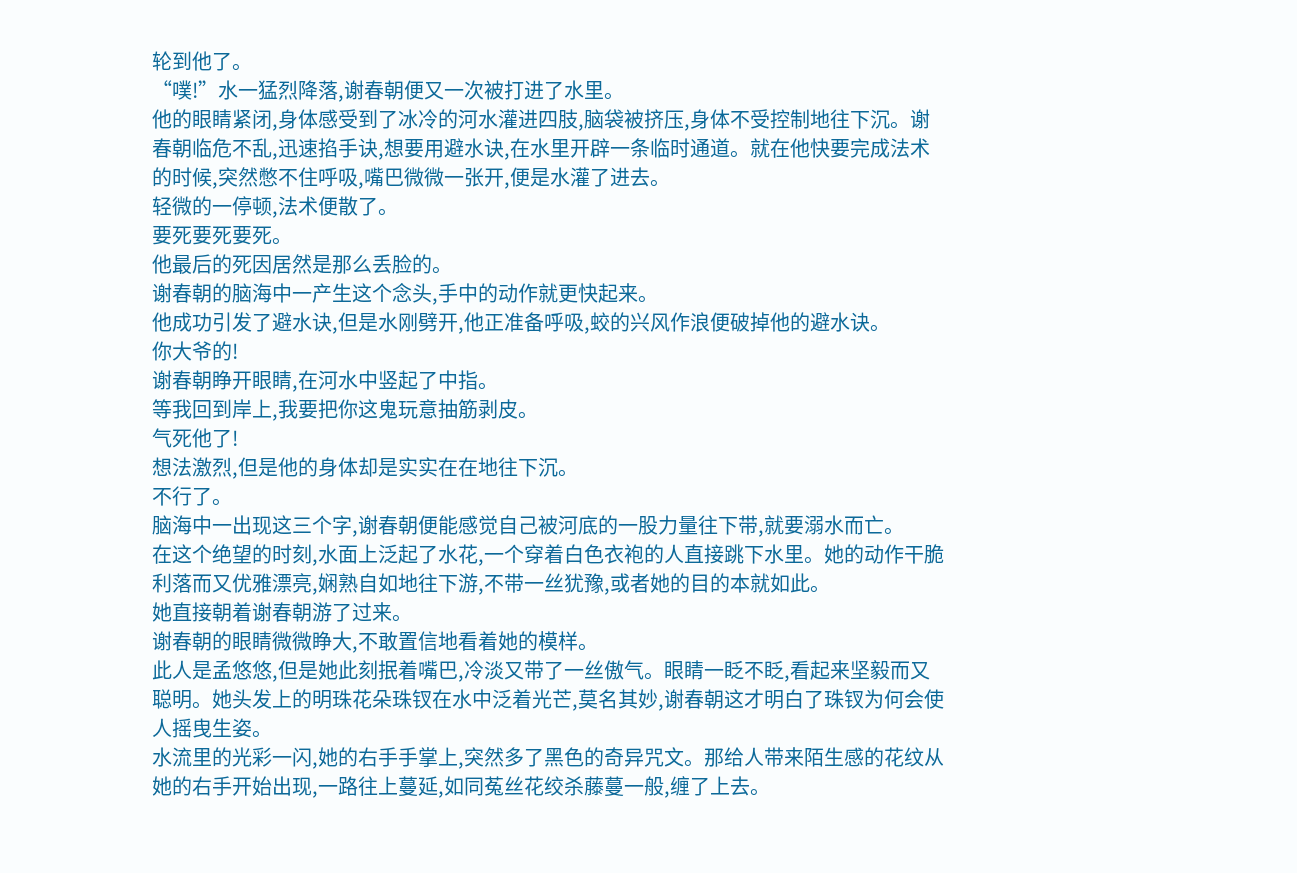轮到他了。
“噗!”水一猛烈降落,谢春朝便又一次被打进了水里。
他的眼睛紧闭,身体感受到了冰冷的河水灌进四肢,脑袋被挤压,身体不受控制地往下沉。谢春朝临危不乱,迅速掐手诀,想要用避水诀,在水里开辟一条临时通道。就在他快要完成法术的时候,突然憋不住呼吸,嘴巴微微一张开,便是水灌了进去。
轻微的一停顿,法术便散了。
要死要死要死。
他最后的死因居然是那么丢脸的。
谢春朝的脑海中一产生这个念头,手中的动作就更快起来。
他成功引发了避水诀,但是水刚劈开,他正准备呼吸,蛟的兴风作浪便破掉他的避水诀。
你大爷的!
谢春朝睁开眼睛,在河水中竖起了中指。
等我回到岸上,我要把你这鬼玩意抽筋剥皮。
气死他了!
想法激烈,但是他的身体却是实实在在地往下沉。
不行了。
脑海中一出现这三个字,谢春朝便能感觉自己被河底的一股力量往下带,就要溺水而亡。
在这个绝望的时刻,水面上泛起了水花,一个穿着白色衣袍的人直接跳下水里。她的动作干脆利落而又优雅漂亮,娴熟自如地往下游,不带一丝犹豫,或者她的目的本就如此。
她直接朝着谢春朝游了过来。
谢春朝的眼睛微微睁大,不敢置信地看着她的模样。
此人是孟悠悠,但是她此刻抿着嘴巴,冷淡又带了一丝傲气。眼睛一眨不眨,看起来坚毅而又聪明。她头发上的明珠花朵珠钗在水中泛着光芒,莫名其妙,谢春朝这才明白了珠钗为何会使人摇曳生姿。
水流里的光彩一闪,她的右手手掌上,突然多了黑色的奇异咒文。那给人带来陌生感的花纹从她的右手开始出现,一路往上蔓延,如同菟丝花绞杀藤蔓一般,缠了上去。